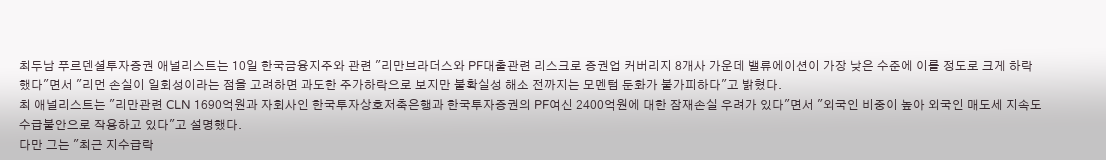최두남 푸르덴셜투자증권 애널리스트는 10일 한국금융지주와 관련 "리만브라더스와 PF대출관련 리스크로 증권업 커버리지 8개사 가운데 밸류에이션이 가장 낮은 수준에 이를 정도로 크게 하락했다"면서 "리먼 손실이 일회성이라는 점을 고려하면 과도한 주가하락으로 보지만 불확실성 해소 전까지는 모멘텀 둔화가 불가피하다"고 밝혔다.
최 애널리스트는 "리만관련 CLN 1690억원과 자회사인 한국투자상호저축은행과 한국투자증권의 PF여신 2400억원에 대한 잠재손실 우려가 있다"면서 "외국인 비중이 높아 외국인 매도세 지속도 수급불안으로 작용하고 있다"고 설명했다.
다만 그는 "최근 지수급락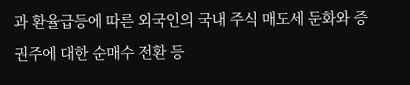과 환율급등에 따른 외국인의 국내 주식 매도세 둔화와 증권주에 대한 순매수 전환 등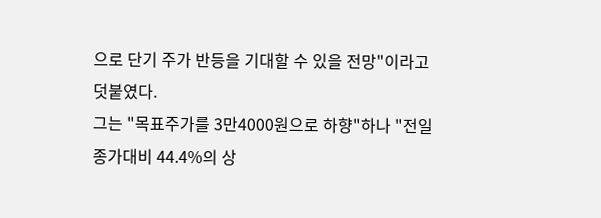으로 단기 주가 반등을 기대할 수 있을 전망"이라고 덧붙였다.
그는 "목표주가를 3만4000원으로 하향"하나 "전일 종가대비 44.4%의 상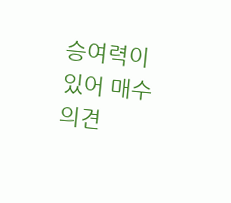승여력이 있어 매수의견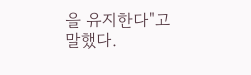을 유지한다"고 말했다.